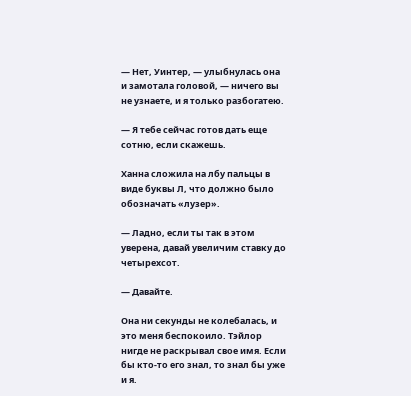— Нет, Уинтер, — улыбнулась она и замотала головой, — ничего вы не узнаете, и я только разбогатею.

— Я тебе сейчас готов дать еще сотню, если скажешь.

Ханна сложила на лбу пальцы в виде буквы Л, что должно было обозначать «лузер».

— Ладно, если ты так в этом уверена, давай увеличим ставку до четырехсот.

— Давайте.

Она ни секунды не колебалась, и это меня беспокоило. Тэйлор нигде не раскрывал свое имя. Если бы кто-то его знал, то знал бы уже и я.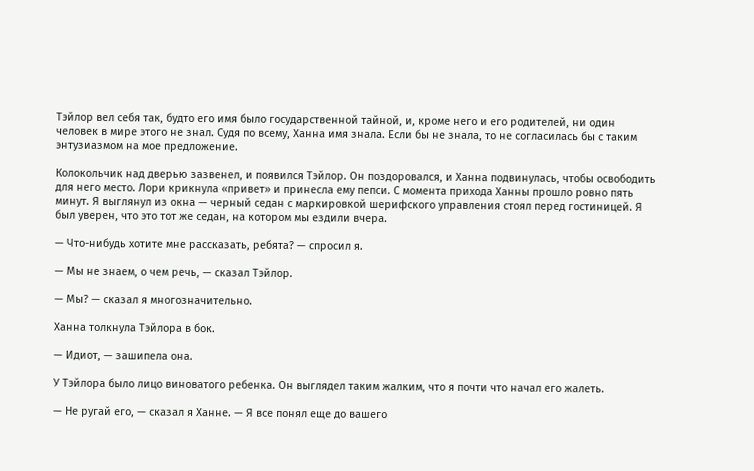Тэйлор вел себя так, будто его имя было государственной тайной, и, кроме него и его родителей, ни один человек в мире этого не знал. Судя по всему, Ханна имя знала. Если бы не знала, то не согласилась бы с таким энтузиазмом на мое предложение.

Колокольчик над дверью зазвенел, и появился Тэйлор. Он поздоровался, и Ханна подвинулась, чтобы освободить для него место. Лори крикнула «привет» и принесла ему пепси. С момента прихода Ханны прошло ровно пять минут. Я выглянул из окна — черный седан с маркировкой шерифского управления стоял перед гостиницей. Я был уверен, что это тот же седан, на котором мы ездили вчера.

— Что-нибудь хотите мне рассказать, ребята? — спросил я.

— Мы не знаем, о чем речь, — сказал Тэйлор.

— Мы? — сказал я многозначительно.

Ханна толкнула Тэйлора в бок.

— Идиот, — зашипела она.

У Тэйлора было лицо виноватого ребенка. Он выглядел таким жалким, что я почти что начал его жалеть.

— Не ругай его, — сказал я Ханне. — Я все понял еще до вашего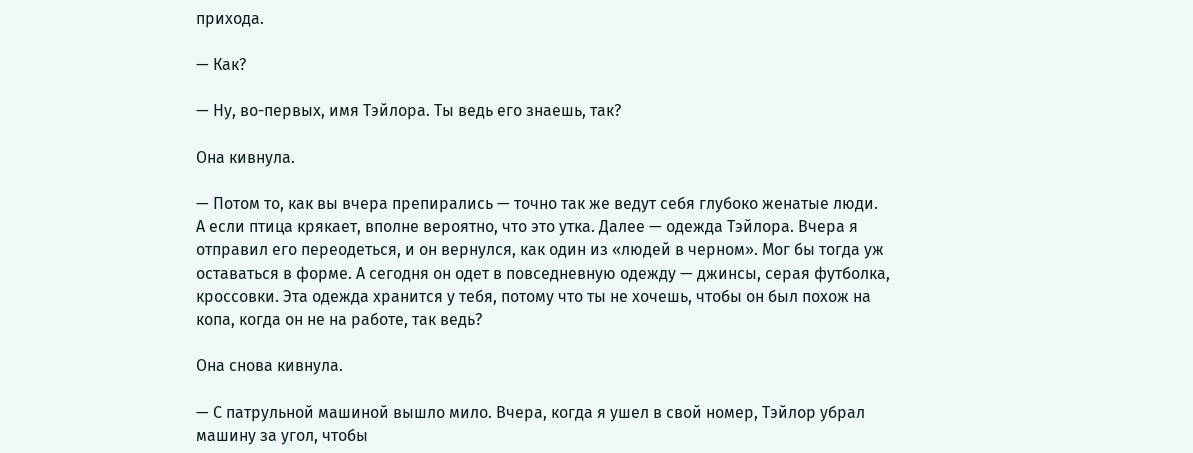прихода.

— Как?

— Ну, во-первых, имя Тэйлора. Ты ведь его знаешь, так?

Она кивнула.

— Потом то, как вы вчера препирались — точно так же ведут себя глубоко женатые люди. А если птица крякает, вполне вероятно, что это утка. Далее — одежда Тэйлора. Вчера я отправил его переодеться, и он вернулся, как один из «людей в черном». Мог бы тогда уж оставаться в форме. А сегодня он одет в повседневную одежду — джинсы, серая футболка, кроссовки. Эта одежда хранится у тебя, потому что ты не хочешь, чтобы он был похож на копа, когда он не на работе, так ведь?

Она снова кивнула.

— С патрульной машиной вышло мило. Вчера, когда я ушел в свой номер, Тэйлор убрал машину за угол, чтобы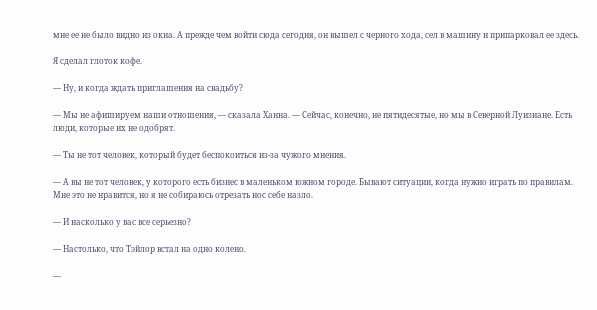мне ее не было видно из окна. А прежде чем войти сюда сегодня, он вышел с черного хода, сел в машину и припарковал ее здесь.

Я сделал глоток кофе.

— Ну, и когда ждать приглашения на свадьбу?

— Мы не афишируем наши отношения, — сказала Ханна. — Сейчас, конечно, не пятидесятые, но мы в Северной Луизиане. Есть люди, которые их не одобрят.

— Ты не тот человек, который будет беспокоиться из-за чужого мнения.

— А вы не тот человек, у которого есть бизнес в маленьком южном городе. Бывают ситуации, когда нужно играть по правилам. Мне это не нравится, но я не собираюсь отрезать нос себе назло.

— И насколько у вас все серьезно?

— Настолько, что Тэйлор встал на одно колено.

—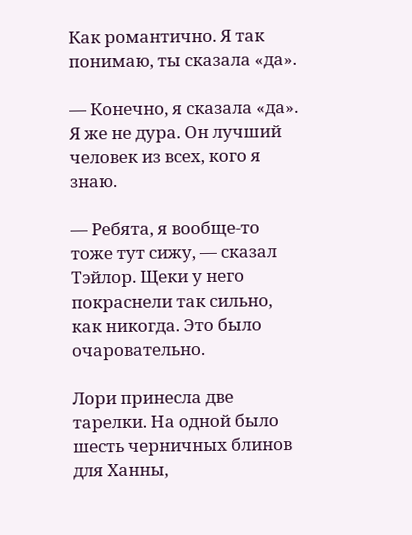Как романтично. Я так понимаю, ты сказала «да».

— Конечно, я сказала «да». Я же не дура. Он лучший человек из всех, кого я знаю.

— Ребята, я вообще-то тоже тут сижу, — сказал Тэйлор. Щеки у него покраснели так сильно, как никогда. Это было очаровательно.

Лори принесла две тарелки. На одной было шесть черничных блинов для Ханны,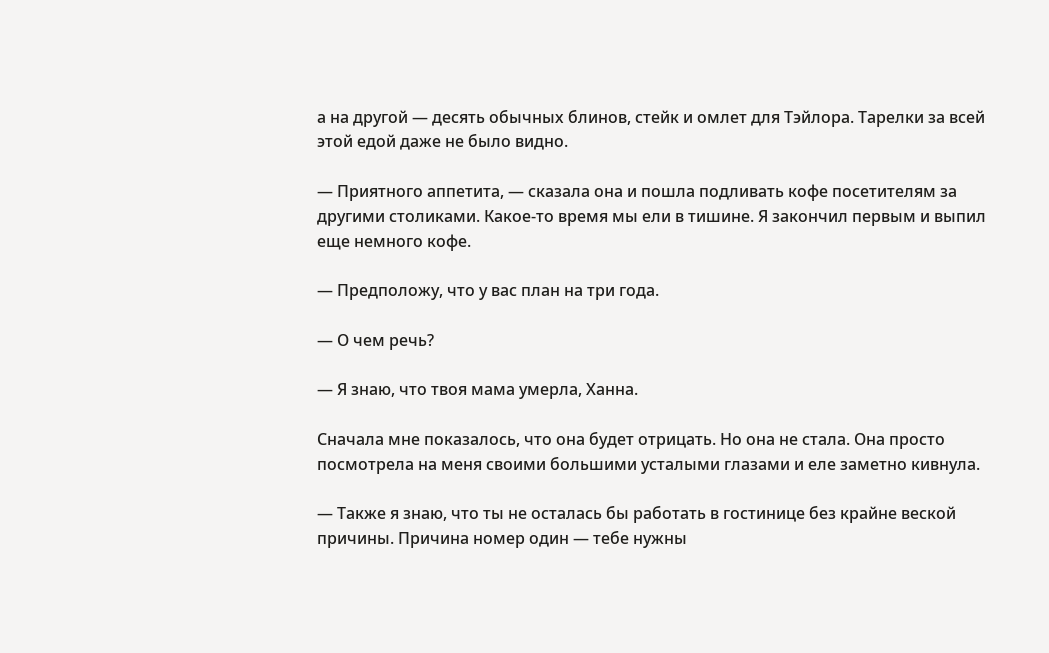а на другой — десять обычных блинов, стейк и омлет для Тэйлора. Тарелки за всей этой едой даже не было видно.

— Приятного аппетита, — сказала она и пошла подливать кофе посетителям за другими столиками. Какое-то время мы ели в тишине. Я закончил первым и выпил еще немного кофе.

— Предположу, что у вас план на три года.

— О чем речь?

— Я знаю, что твоя мама умерла, Ханна.

Сначала мне показалось, что она будет отрицать. Но она не стала. Она просто посмотрела на меня своими большими усталыми глазами и еле заметно кивнула.

— Также я знаю, что ты не осталась бы работать в гостинице без крайне веской причины. Причина номер один — тебе нужны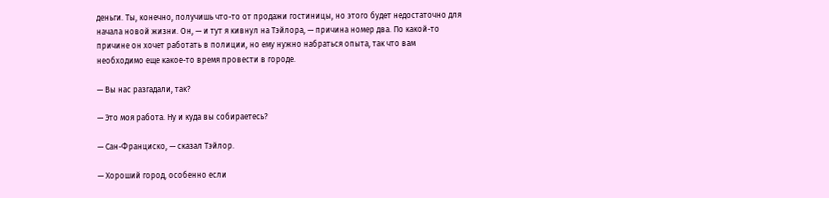деньги. Ты, конечно, получишь что-то от продажи гостиницы, но этого будет недостаточно для начала новой жизни. Он, — и тут я кивнул на Тэйлора, — причина номер два. По какой-то причине он хочет работать в полиции, но ему нужно набраться опыта, так что вам необходимо еще какое-то время провести в городе.

— Вы нас разгадали, так?

— Это моя работа. Ну и куда вы собираетесь?

— Сан-Франциско, — сказал Тэйлор.

— Хороший город, особенно если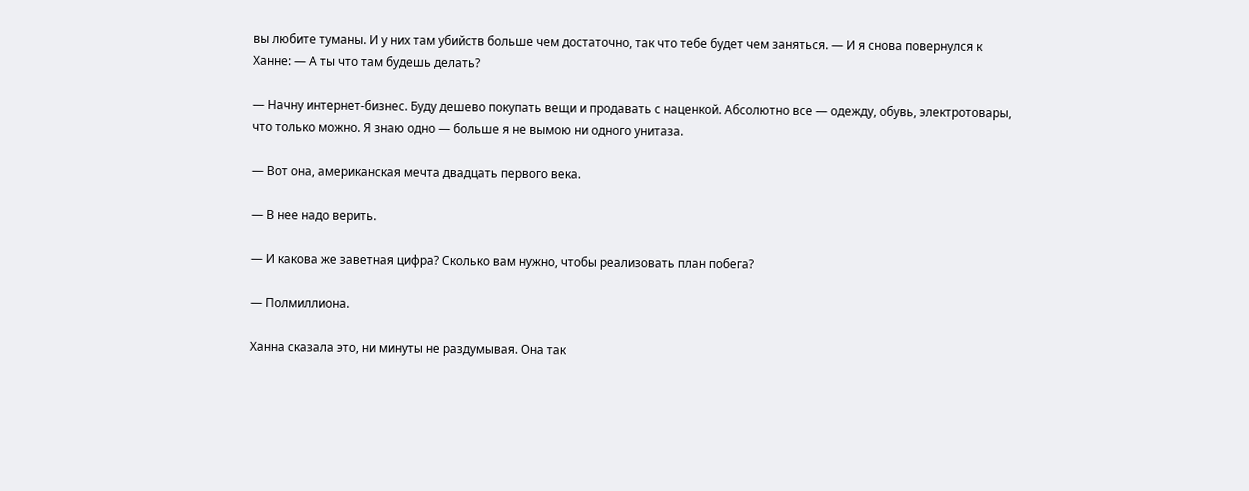вы любите туманы. И у них там убийств больше чем достаточно, так что тебе будет чем заняться. — И я снова повернулся к Ханне: — А ты что там будешь делать?

— Начну интернет-бизнес. Буду дешево покупать вещи и продавать с наценкой. Абсолютно все — одежду, обувь, электротовары, что только можно. Я знаю одно — больше я не вымою ни одного унитаза.

— Вот она, американская мечта двадцать первого века.

— В нее надо верить.

— И какова же заветная цифра? Сколько вам нужно, чтобы реализовать план побега?

— Полмиллиона.

Ханна сказала это, ни минуты не раздумывая. Она так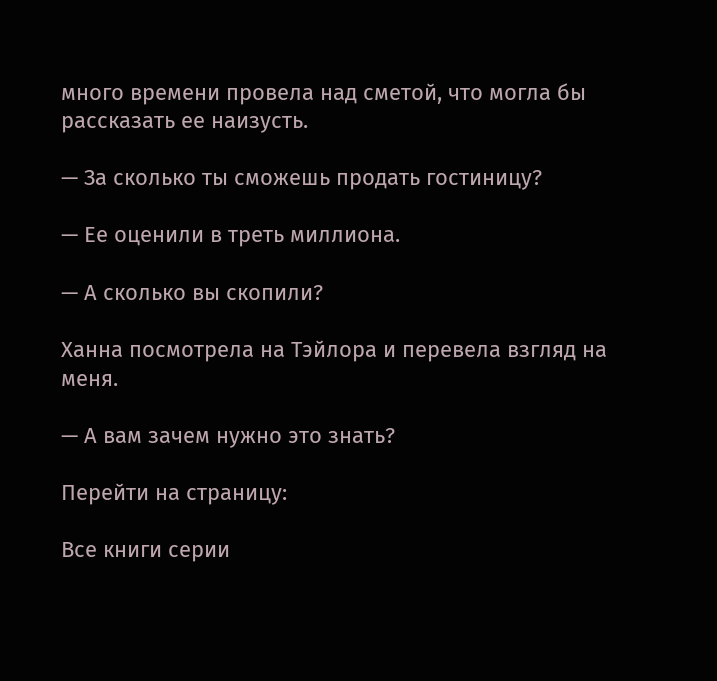много времени провела над сметой, что могла бы рассказать ее наизусть.

— За сколько ты сможешь продать гостиницу?

— Ее оценили в треть миллиона.

— А сколько вы скопили?

Ханна посмотрела на Тэйлора и перевела взгляд на меня.

— А вам зачем нужно это знать?

Перейти на страницу:

Все книги серии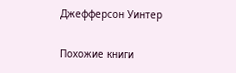Джефферсон Уинтер

Похожие книги